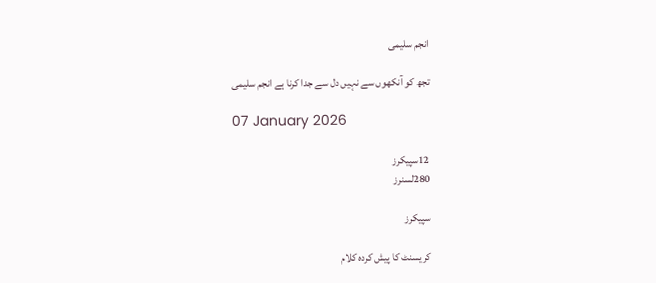انجم سلیمی

تجھ کو آنکھوں سے نہیں دل سے جدا کرنا ہے انجم سلیمی

07 January 2026

12سپیکرز
280لسنرز

سپیکرز

کریسنٹ کا پیش کردہ کلام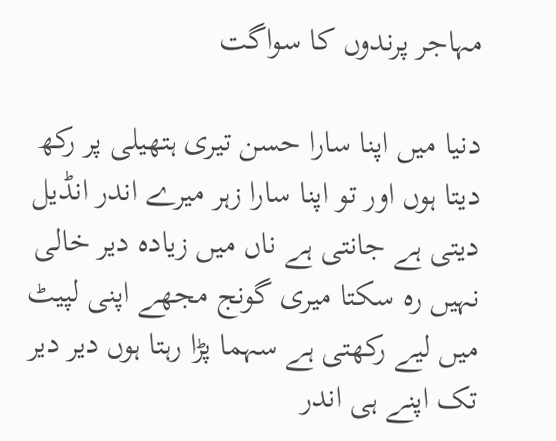مہاجر پرندوں کا سواگت

دنیا میں اپنا سارا حسن تیری ہتھیلی پر رکھ دیتا ہوں اور تو اپنا سارا زہر میرے اندر انڈیل دیتی ہے جانتی ہے ناں میں زیادہ دیر خالی نہیں رہ سکتا میری گونج مجھے اپنی لپیٹ میں لیے رکھتی ہے سہما پڑا رہتا ہوں دیر دیر تک اپنے ہی اندر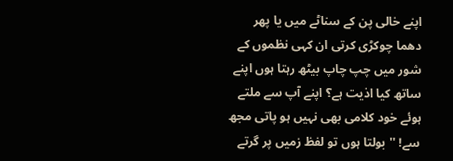اپنے خالی پن کے سناٹے میں یا پھر دھما چوکڑی کرتی ان کہی نظموں کے شور میں چپ چاپ بیٹھ رہتا ہوں اپنے ساتھ کیا اذیت ہے؟ اپنے آپ سے ملتے ہوئے خود کلامی بھی نہیں ہو پاتی مجھ سے! ''بولتا ہوں تو لفظ زمیں پر گرتے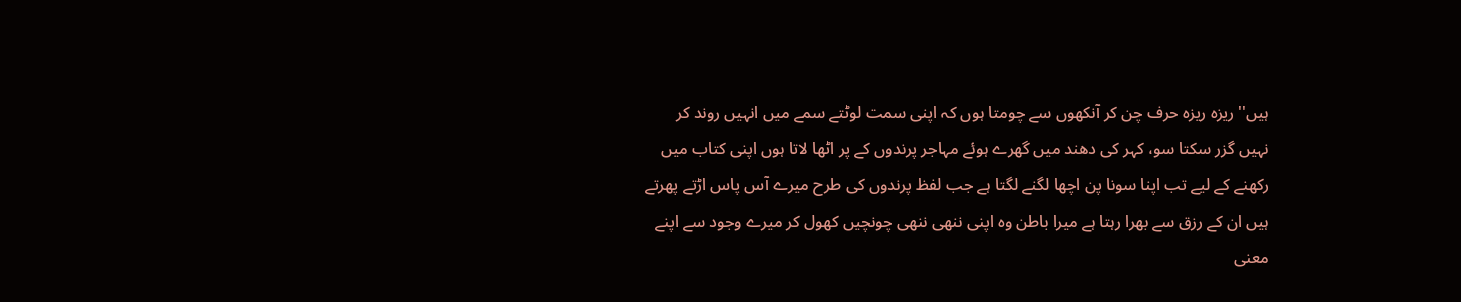ہیں'' ریزہ ریزہ حرف چن کر آنکھوں سے چومتا ہوں کہ اپنی سمت لوٹتے سمے میں انہیں روند کر نہیں گزر سکتا سو، کہر کی دھند میں گھرے ہوئے مہاجر پرندوں کے پر اٹھا لاتا ہوں اپنی کتاب میں رکھنے کے لیے تب اپنا سونا پن اچھا لگنے لگتا ہے جب لفظ پرندوں کی طرح میرے آس پاس اڑتے پھرتے ہیں ان کے رزق سے بھرا رہتا ہے میرا باطن وہ اپنی ننھی ننھی چونچیں کھول کر میرے وجود سے اپنے معنی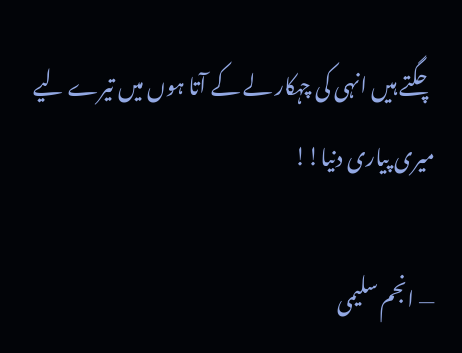چگتے ہیں انہی کی چہکار لے کے آتا ہوں میں تیرے لیے میری پیاری دنیا!!

— انجم سلیمی